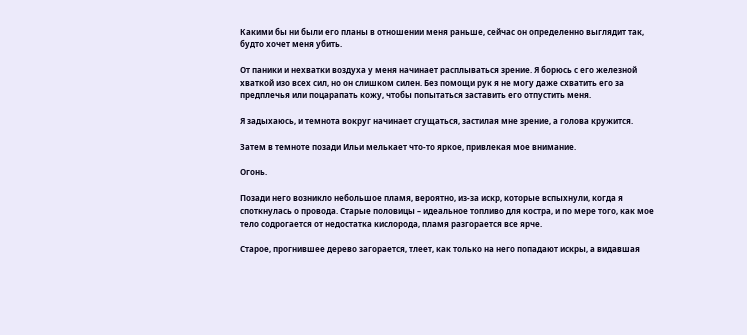Какими бы ни были его планы в отношении меня раньше, сейчас он определенно выглядит так, будто хочет меня убить.

От паники и нехватки воздуха у меня начинает расплываться зрение. Я борюсь с его железной хваткой изо всех сил, но он слишком силен. Без помощи рук я не могу даже схватить его за предплечья или поцарапать кожу, чтобы попытаться заставить его отпустить меня.

Я задыхаюсь, и темнота вокруг начинает сгущаться, застилая мне зрение, а голова кружится.

Затем в темноте позади Ильи мелькает что-то яркое, привлекая мое внимание.

Огонь.

Позади него возникло небольшое пламя, вероятно, из-за искр, которые вспыхнули, когда я споткнулась о провода. Старые половицы – идеальное топливо для костра, и по мере того, как мое тело содрогается от недостатка кислорода, пламя разгорается все ярче.

Старое, прогнившее дерево загорается, тлеет, как только на него попадают искры, а видавшая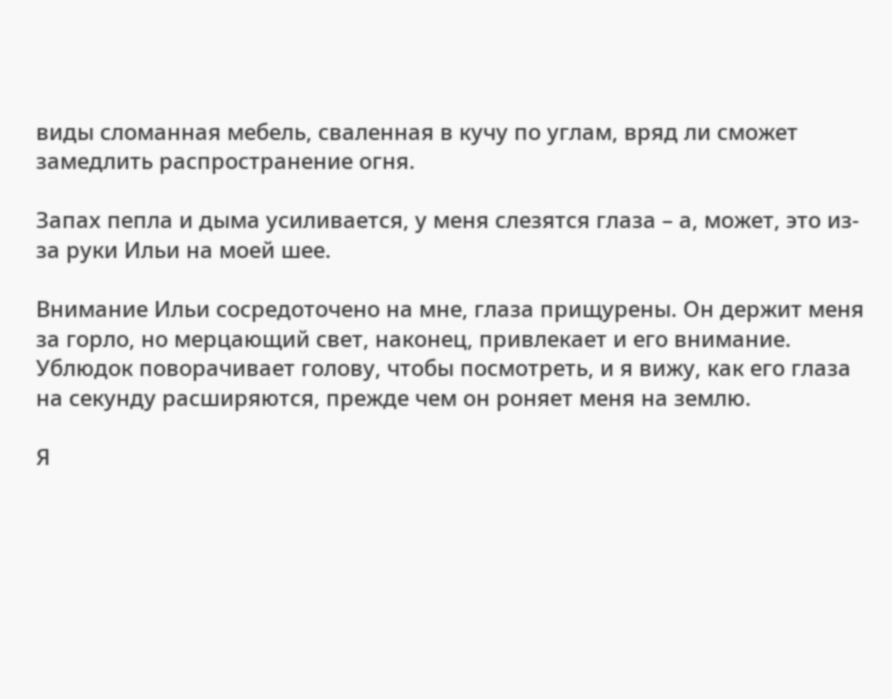виды сломанная мебель, сваленная в кучу по углам, вряд ли сможет замедлить распространение огня.

Запах пепла и дыма усиливается, у меня слезятся глаза – а, может, это из-за руки Ильи на моей шее.

Внимание Ильи сосредоточено на мне, глаза прищурены. Он держит меня за горло, но мерцающий свет, наконец, привлекает и его внимание. Ублюдок поворачивает голову, чтобы посмотреть, и я вижу, как его глаза на секунду расширяются, прежде чем он роняет меня на землю.

Я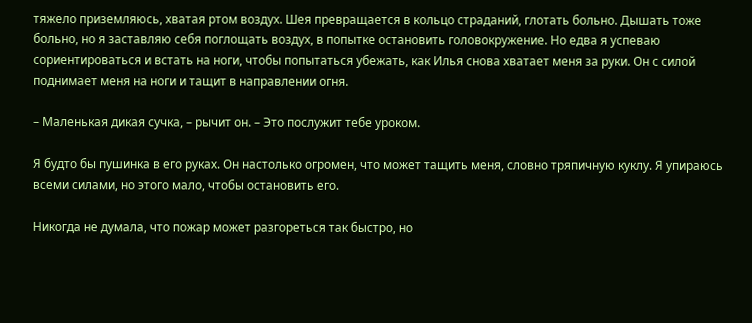тяжело приземляюсь, хватая ртом воздух. Шея превращается в кольцо страданий, глотать больно. Дышать тоже больно, но я заставляю себя поглощать воздух, в попытке остановить головокружение. Но едва я успеваю сориентироваться и встать на ноги, чтобы попытаться убежать, как Илья снова хватает меня за руки. Он с силой поднимает меня на ноги и тащит в направлении огня.

– Маленькая дикая сучка, – рычит он. – Это послужит тебе уроком.

Я будто бы пушинка в его руках. Он настолько огромен, что может тащить меня, словно тряпичную куклу. Я упираюсь всеми силами, но этого мало, чтобы остановить его.

Никогда не думала, что пожар может разгореться так быстро, но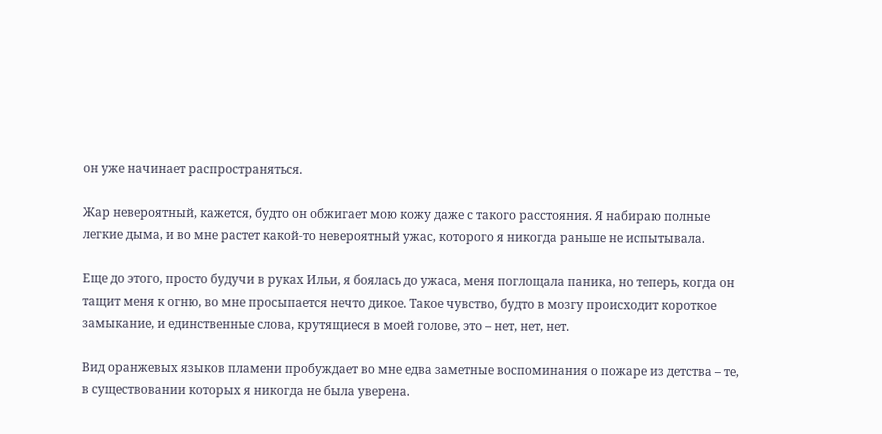он уже начинает распространяться.

Жар невероятный, кажется, будто он обжигает мою кожу даже с такого расстояния. Я набираю полные легкие дыма, и во мне растет какой-то невероятный ужас, которого я никогда раньше не испытывала.

Еще до этого, просто будучи в руках Ильи, я боялась до ужаса, меня поглощала паника, но теперь, когда он тащит меня к огню, во мне просыпается нечто дикое. Такое чувство, будто в мозгу происходит короткое замыкание, и единственные слова, крутящиеся в моей голове, это – нет, нет, нет.

Вид оранжевых языков пламени пробуждает во мне едва заметные воспоминания о пожаре из детства – те, в существовании которых я никогда не была уверена.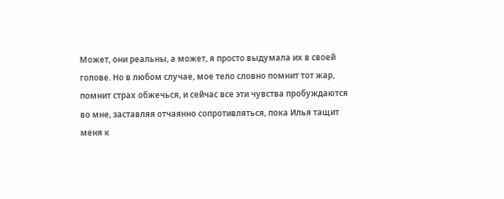Может, они реальны, а может, я просто выдумала их в своей голове. Но в любом случае, мое тело словно помнит тот жар, помнит страх обжечься, и сейчас все эти чувства пробуждаются во мне, заставляя отчаянно сопротивляться, пока Илья тащит меня к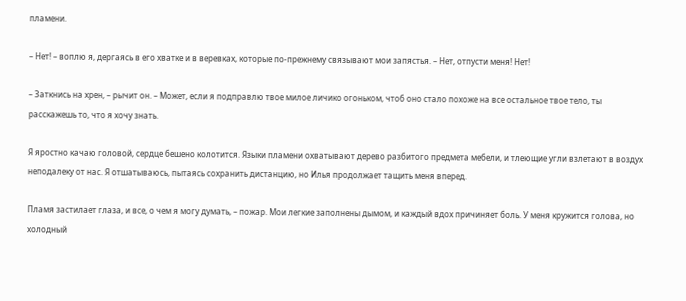пламени.

– Нет! – воплю я, дергаясь в его хватке и в веревках, которые по-прежнему связывают мои запястья. – Нет, отпусти меня! Нет!

– Заткнись на хрен, – рычит он. – Может, если я подправлю твое милое личико огоньком, чтоб оно стало похоже на все остальное твое тело, ты расскажешь то, что я хочу знать.

Я яростно качаю головой, сердце бешено колотится. Языки пламени охватывают дерево разбитого предмета мебели, и тлеющие угли взлетают в воздух неподалеку от нас. Я отшатываюсь, пытаясь сохранить дистанцию, но Илья продолжает тащить меня вперед.

Пламя застилает глаза, и все, о чем я могу думать, – пожар. Мои легкие заполнены дымом, и каждый вдох причиняет боль. У меня кружится голова, но холодный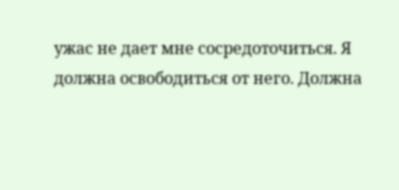ужас не дает мне сосредоточиться. Я должна освободиться от него. Должна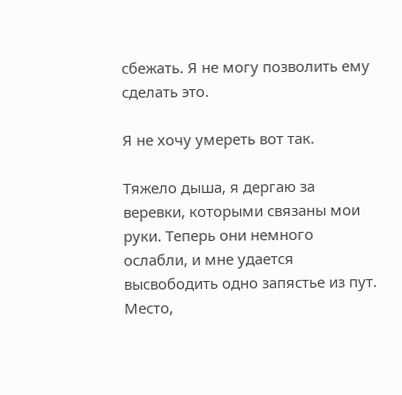сбежать. Я не могу позволить ему сделать это.

Я не хочу умереть вот так.

Тяжело дыша, я дергаю за веревки, которыми связаны мои руки. Теперь они немного ослабли, и мне удается высвободить одно запястье из пут. Место,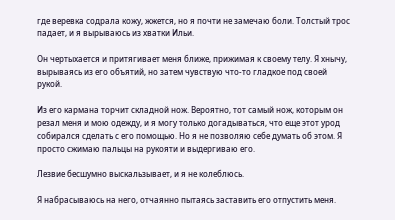где веревка содрала кожу, жжется, но я почти не замечаю боли. Толстый трос падает, и я вырываюсь из хватки Ильи.

Он чертыхается и притягивает меня ближе, прижимая к своему телу. Я хнычу, вырываясь из его объятий, но затем чувствую что-то гладкое под своей рукой.

Из его кармана торчит складной нож. Вероятно, тот самый нож, которым он резал меня и мою одежду, и я могу только догадываться, что еще этот урод собирался сделать с его помощью. Но я не позволяю себе думать об этом. Я просто сжимаю пальцы на рукояти и выдергиваю его.

Лезвие бесшумно выскальзывает, и я не колеблюсь.

Я набрасываюсь на него, отчаянно пытаясь заставить его отпустить меня.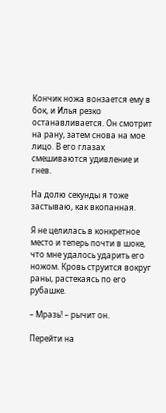Кончик ножа вонзается ему в бок, и Илья резко останавливается. Он смотрит на рану, затем снова на мое лицо. В его глазах смешиваются удивление и гнев.

На долю секунды я тоже застываю, как вкопанная.

Я не целилась в конкретное место и теперь почти в шоке, что мне удалось ударить его ножом. Кровь струится вокруг раны, растекаясь по его рубашке.

– Мразь! – рычит он.

Перейти на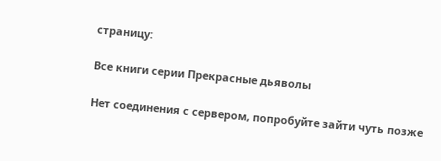страницу:

Все книги серии Прекрасные дьяволы

Нет соединения с сервером, попробуйте зайти чуть позже